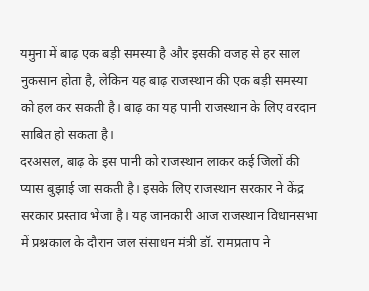यमुना में बाढ़ एक बड़ी समस्या है और इसकी वजह से हर साल नुकसान होता है, लेकिन यह बाढ़ राजस्थान की एक बड़ी समस्या को हल कर सकती है। बाढ़ का यह पानी राजस्थान के लिए वरदान साबित हो सकता है।
दरअसल, बाढ़ के इस पानी को राजस्थान लाकर कई जिलों की प्यास बुझाई जा सकती है। इसके लिए राजस्थान सरकार ने केंद्र सरकार प्रस्ताव भेजा है। यह जानकारी आज राजस्थान विधानसभा में प्रश्नकाल के दौरान जल संसाधन मंत्री डॉ. रामप्रताप ने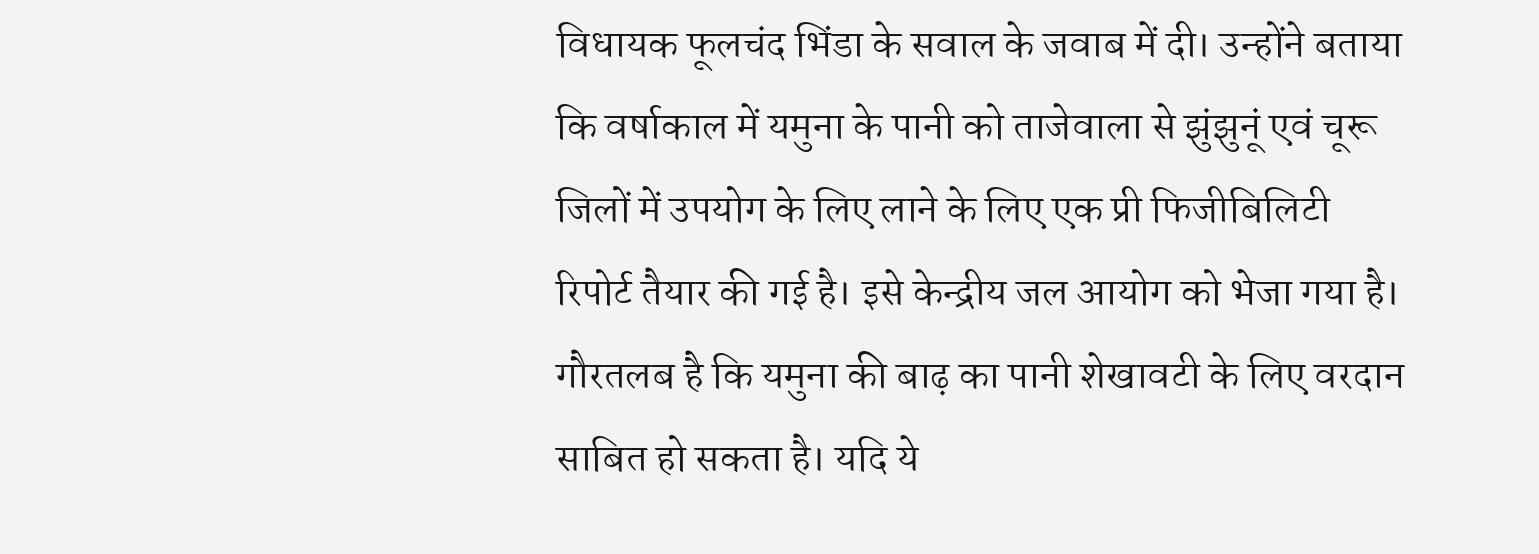विधायक फूलचंद भिंडा के सवाल के जवाब में दी। उन्होंने बताया कि वर्षाकाल में यमुना के पानी को ताजेवाला से झुंझुनूं एवं चूरू जिलों में उपयोग के लिए लाने के लिए एक प्री फिजीबिलिटी रिपोर्ट तैयार की गई है। इसे केन्द्रीय जल आयोग को भेजा गया है।
गौरतलब है कि यमुना की बाढ़ का पानी शेखावटी के लिए वरदान साबित हो सकता है। यदि ये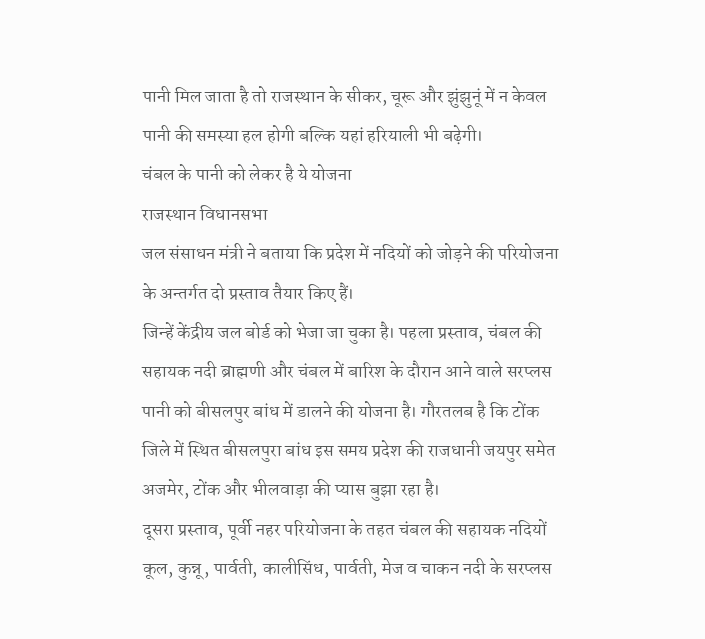पानी मिल जाता है तो राजस्थान के सीकर, चूरू और झुंझुनूं में न केवल पानी की समस्या हल होगी बल्कि यहां हरियाली भी बढ़ेगी।
चंबल के पानी को लेकर है ये योजना
राजस्थान विधानसभा
जल संसाधन मंत्री ने बताया कि प्रदेश में नदियों को जोड़ने की परियोजना के अन्तर्गत दो प्रस्ताव तैयार किए हैं।
जिन्हें केंद्रीय जल बोर्ड को भेजा जा चुका है। पहला प्रस्ताव, चंबल की सहायक नदी ब्राह्मणी और चंबल में बारिश के दौरान आने वाले सरप्लस पानी को बीसलपुर बांध में डालने की योजना है। गौरतलब है कि टोंक जिले में स्थित बीसलपुरा बांध इस समय प्रदेश की राजधानी जयपुर समेत अजमेर, टोंक और भीलवाड़ा की प्यास बुझा रहा है।
दूसरा प्रस्ताव, पूर्वी नहर परियोजना के तहत चंबल की सहायक नदियों कूल, कुन्नू, पार्वती, कालीसिंध, पार्वती, मेज व चाकन नदी के सरप्लस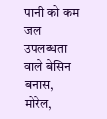पानी को कम जल उपलब्धता वाले बेसिन बनास, मोरेल,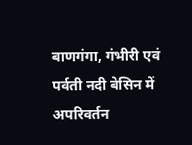बाणगंगा, गंभीरी एवं पर्वती नदी बेसिन में अपरिवर्तन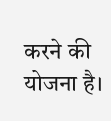करने की योजना है।